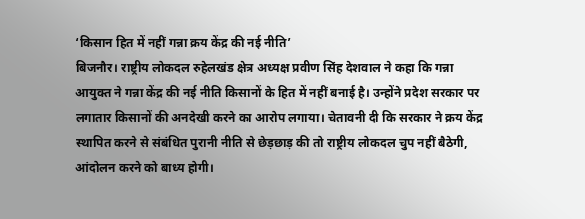‘किसान हित में नहीं गन्ना क्रय केंद्र की नई नीति’
बिजनौर। राष्ट्रीय लोकदल रुहेलखंड क्षेत्र अध्यक्ष प्रवीण सिंह देशवाल ने कहा कि गन्ना आयुक्त ने गन्ना केंद्र की नई नीति किसानों के हित में नहीं बनाई है। उन्होंने प्रदेश सरकार पर लगातार किसानों की अनदेखी करने का आरोप लगाया। चेतावनी दी कि सरकार ने क्रय केंद्र स्थापित करने से संबंधित पुरानी नीति से छेड़छाड़ की तो राष्ट्रीय लोकदल चुप नहीं बैठेगी, आंदोलन करने को बाध्य होगी।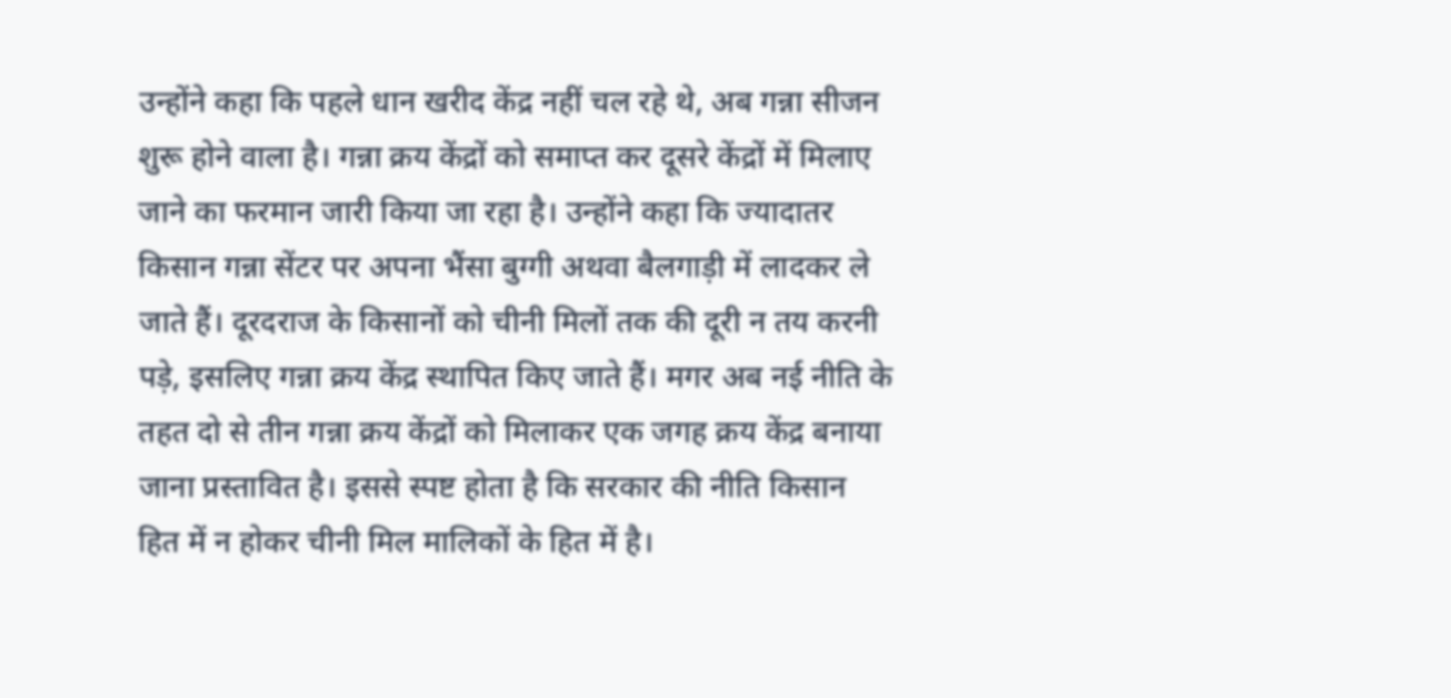उन्होंने कहा कि पहले धान खरीद केंद्र नहीं चल रहे थे, अब गन्ना सीजन शुरू होने वाला है। गन्ना क्रय केंद्रों को समाप्त कर दूसरे केंद्रों में मिलाए जाने का फरमान जारी किया जा रहा है। उन्होंने कहा कि ज्यादातर किसान गन्ना सेंटर पर अपना भैंसा बुग्गी अथवा बैलगाड़ी में लादकर ले जाते हैं। दूरदराज के किसानों को चीनी मिलों तक की दूरी न तय करनी पड़े, इसलिए गन्ना क्रय केंद्र स्थापित किए जाते हैं। मगर अब नई नीति के तहत दो से तीन गन्ना क्रय केंद्रों को मिलाकर एक जगह क्रय केंद्र बनाया जाना प्रस्तावित है। इससे स्पष्ट होता है कि सरकार की नीति किसान हित में न होकर चीनी मिल मालिकों के हित में है।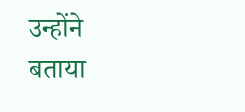उन्होंने बताया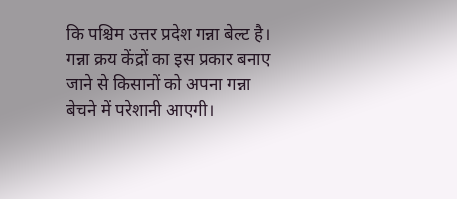कि पश्चिम उत्तर प्रदेश गन्ना बेल्ट है। गन्ना क्रय केंद्रों का इस प्रकार बनाए जाने से किसानों को अपना गन्ना बेचने में परेशानी आएगी।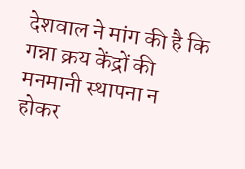देशवाल ने मांग की है कि गन्ना क्रय केंद्रों की मनमानी स्थापना न होकर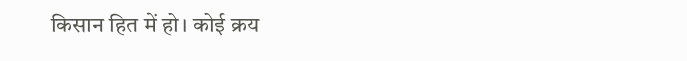किसान हित में हो। कोई क्रय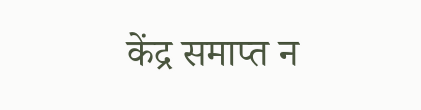केंद्र समाप्त न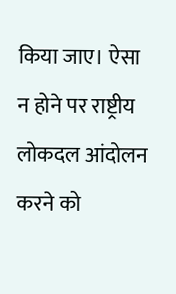किया जाए। ऐसा न होने पर राष्ट्रीय लोकदल आंदोलन करने को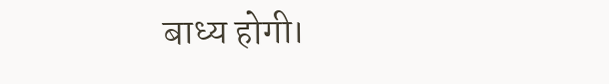बाध्य होगी।